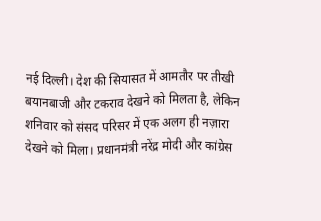नई दिल्ली। देश की सियासत में आमतौर पर तीखी बयानबाजी और टकराव देखने को मिलता है, लेकिन शनिवार को संसद परिसर में एक अलग ही नज़ारा देखने को मिला। प्रधानमंत्री नरेंद्र मोदी और कांग्रेस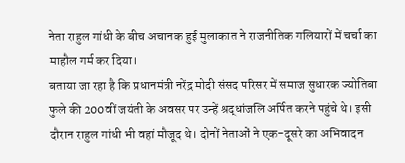नेता राहुल गांधी के बीच अचानक हुई मुलाकात ने राजनीतिक गलियारों में चर्चा का माहौल गर्म कर दिया।
बताया जा रहा है कि प्रधानमंत्री नरेंद्र मोदी संसद परिसर में समाज सुधारक ज्योतिबा फुले की 200वीं जयंती के अवसर पर उन्हें श्रद्धांजलि अर्पित करने पहुंचे थे। इसी दौरान राहुल गांधी भी वहां मौजूद थे। दोनों नेताओं ने एक-दूसरे का अभिवादन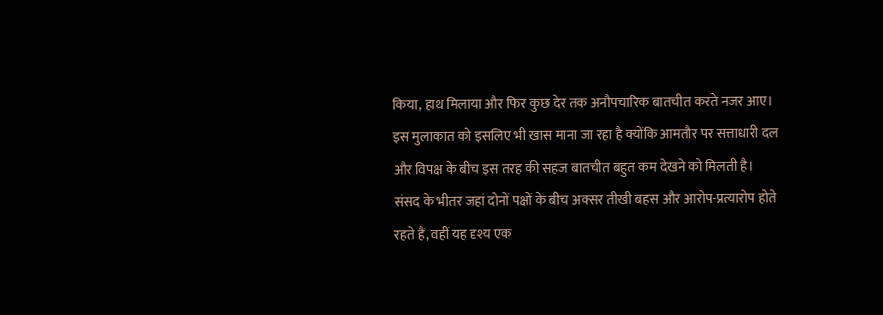किया, हाथ मिलाया और फिर कुछ देर तक अनौपचारिक बातचीत करते नजर आए।
इस मुलाकात को इसलिए भी खास माना जा रहा है क्योंकि आमतौर पर सत्ताधारी दल और विपक्ष के बीच इस तरह की सहज बातचीत बहुत कम देखने को मिलती है। संसद के भीतर जहां दोनों पक्षों के बीच अक्सर तीखी बहस और आरोप-प्रत्यारोप होते रहते हैं, वहीं यह दृश्य एक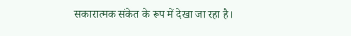सकारात्मक संकेत के रूप में देखा जा रहा है।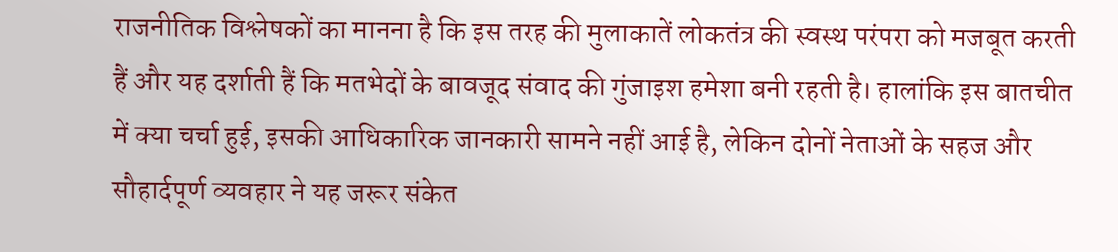राजनीतिक विश्लेषकों का मानना है कि इस तरह की मुलाकातें लोकतंत्र की स्वस्थ परंपरा को मजबूत करती हैं और यह दर्शाती हैं कि मतभेदों के बावजूद संवाद की गुंजाइश हमेशा बनी रहती है। हालांकि इस बातचीत में क्या चर्चा हुई, इसकी आधिकारिक जानकारी सामने नहीं आई है, लेकिन दोनों नेताओं के सहज और सौहार्दपूर्ण व्यवहार ने यह जरूर संकेत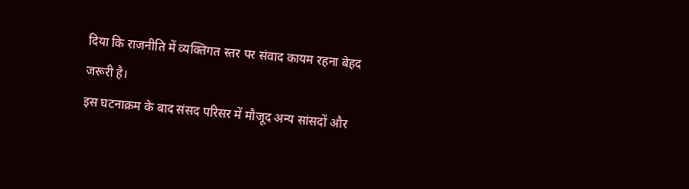दिया कि राजनीति में व्यक्तिगत स्तर पर संवाद कायम रहना बेहद जरूरी है।
इस घटनाक्रम के बाद संसद परिसर में मौजूद अन्य सांसदों और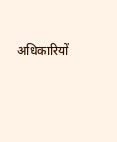अधिकारियों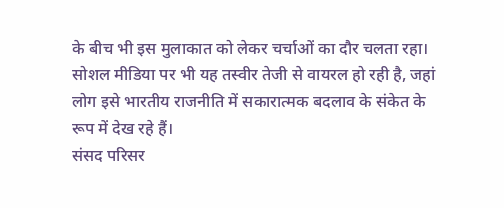के बीच भी इस मुलाकात को लेकर चर्चाओं का दौर चलता रहा। सोशल मीडिया पर भी यह तस्वीर तेजी से वायरल हो रही है, जहां लोग इसे भारतीय राजनीति में सकारात्मक बदलाव के संकेत के रूप में देख रहे हैं।
संसद परिसर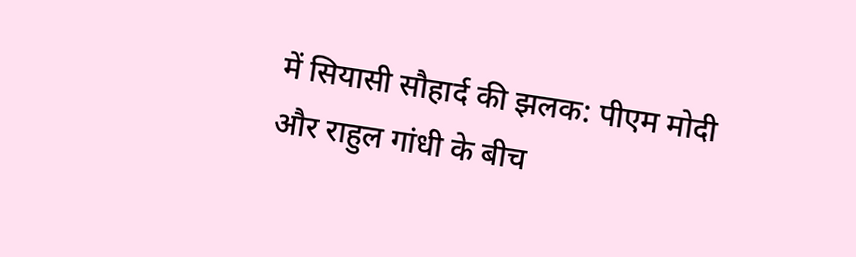में सियासी सौहार्द की झलक: पीएम मोदी और राहुल गांधी के बीच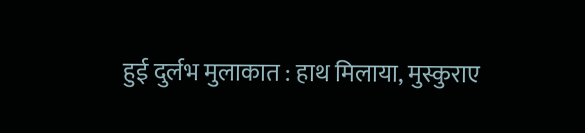हुई दुर्लभ मुलाकात : हाथ मिलाया, मुस्कुराए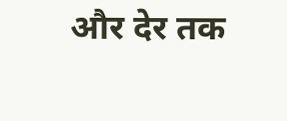और देर तक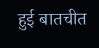हुई बातचीत